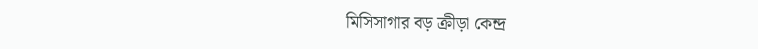মিসিসাগার বড় ক্রীড়া কেন্দ্র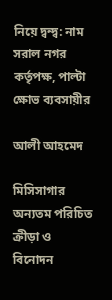নিয়ে দ্বন্দ্ব: নাম সরাল নগর কর্তৃপক্ষ, পাল্টা ক্ষোভ ব্যবসায়ীর

আলী আহমেদ

মিসিসাগার অন্যতম পরিচিত ক্রীড়া ও বিনোদন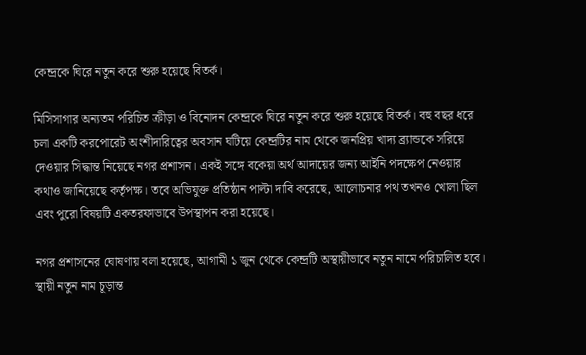কেন্দ্রকে ঘিরে নতুন করে শুরু হয়েছে বিতর্ক।

মিসিসাগার অন্যতম পরিচিত ক্রীড়া ও বিনোদন কেন্দ্রকে ঘিরে নতুন করে শুরু হয়েছে বিতর্ক। বহু বছর ধরে চলা একটি করপোরেট অংশীদারিত্বের অবসান ঘটিয়ে কেন্দ্রটির নাম থেকে জনপ্রিয় খাদ্য ব্র্যান্ডকে সরিয়ে দেওয়ার সিদ্ধান্ত নিয়েছে নগর প্রশাসন। একই সঙ্গে বকেয়া অর্থ আদায়ের জন্য আইনি পদক্ষেপ নেওয়ার কথাও জানিয়েছে কর্তৃপক্ষ। তবে অভিযুক্ত প্রতিষ্ঠান পাল্টা দাবি করেছে, আলোচনার পথ তখনও খোলা ছিল এবং পুরো বিষয়টি একতরফাভাবে উপস্থাপন করা হয়েছে।

নগর প্রশাসনের ঘোষণায় বলা হয়েছে, আগামী ১ জুন থেকে কেন্দ্রটি অস্থায়ীভাবে নতুন নামে পরিচালিত হবে। স্থায়ী নতুন নাম চূড়ান্ত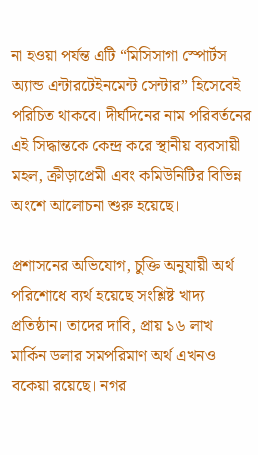না হওয়া পর্যন্ত এটি “মিসিসাগা স্পোর্টস অ্যান্ড এন্টারটেইনমেন্ট সেন্টার” হিসেবেই পরিচিত থাকবে। দীর্ঘদিনের নাম পরিবর্তনের এই সিদ্ধান্তকে কেন্দ্র করে স্থানীয় ব্যবসায়ী মহল, ক্রীড়াপ্রেমী এবং কমিউনিটির বিভিন্ন অংশে আলোচনা শুরু হয়েছে।

প্রশাসনের অভিযোগ, চুক্তি অনুযায়ী অর্থ পরিশোধে ব্যর্থ হয়েছে সংশ্লিষ্ট খাদ্য প্রতিষ্ঠান। তাদের দাবি, প্রায় ১৬ লাখ মার্কিন ডলার সমপরিমাণ অর্থ এখনও বকেয়া রয়েছে। নগর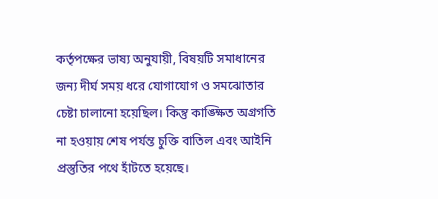কর্তৃপক্ষের ভাষ্য অনুযায়ী, বিষয়টি সমাধানের জন্য দীর্ঘ সময় ধরে যোগাযোগ ও সমঝোতার চেষ্টা চালানো হয়েছিল। কিন্তু কাঙ্ক্ষিত অগ্রগতি না হওয়ায় শেষ পর্যন্ত চুক্তি বাতিল এবং আইনি প্রস্তুতির পথে হাঁটতে হয়েছে।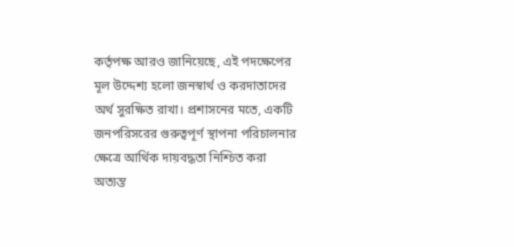কর্তৃপক্ষ আরও জানিয়েছে, এই পদক্ষেপের মূল উদ্দেশ্য হলো জনস্বার্থ ও করদাতাদের অর্থ সুরক্ষিত রাখা। প্রশাসনের মতে, একটি জনপরিসরের গুরুত্বপূর্ণ স্থাপনা পরিচালনার ক্ষেত্রে আর্থিক দায়বদ্ধতা নিশ্চিত করা অত্যন্ত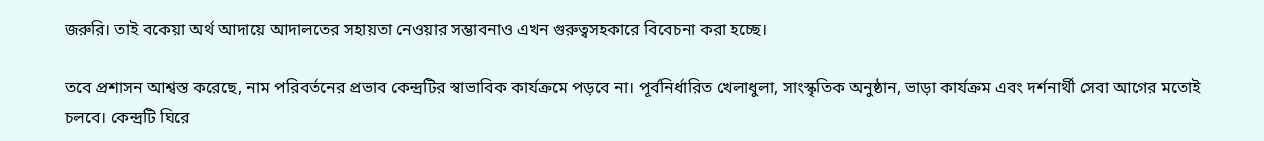জরুরি। তাই বকেয়া অর্থ আদায়ে আদালতের সহায়তা নেওয়ার সম্ভাবনাও এখন গুরুত্বসহকারে বিবেচনা করা হচ্ছে।

তবে প্রশাসন আশ্বস্ত করেছে, নাম পরিবর্তনের প্রভাব কেন্দ্রটির স্বাভাবিক কার্যক্রমে পড়বে না। পূর্বনির্ধারিত খেলাধুলা, সাংস্কৃতিক অনুষ্ঠান, ভাড়া কার্যক্রম এবং দর্শনার্থী সেবা আগের মতোই চলবে। কেন্দ্রটি ঘিরে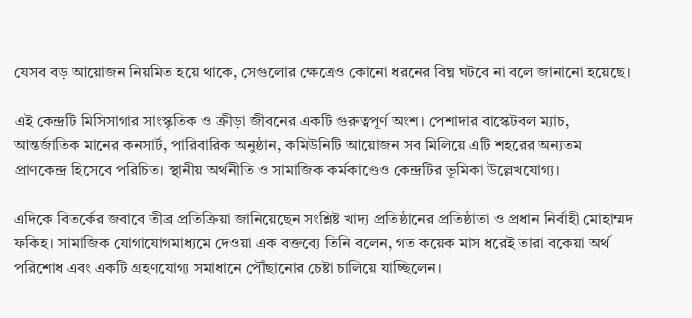যেসব বড় আয়োজন নিয়মিত হয়ে থাকে, সেগুলোর ক্ষেত্রেও কোনো ধরনের বিঘ্ন ঘটবে না বলে জানানো হয়েছে।

এই কেন্দ্রটি মিসিসাগার সাংস্কৃতিক ও ক্রীড়া জীবনের একটি গুরুত্বপূর্ণ অংশ। পেশাদার বাস্কেটবল ম্যাচ, আন্তর্জাতিক মানের কনসার্ট, পারিবারিক অনুষ্ঠান, কমিউনিটি আয়োজন সব মিলিয়ে এটি শহরের অন্যতম প্রাণকেন্দ্র হিসেবে পরিচিত। স্থানীয় অর্থনীতি ও সামাজিক কর্মকাণ্ডেও কেন্দ্রটির ভূমিকা উল্লেখযোগ্য।

এদিকে বিতর্কের জবাবে তীব্র প্রতিক্রিয়া জানিয়েছেন সংশ্লিষ্ট খাদ্য প্রতিষ্ঠানের প্রতিষ্ঠাতা ও প্রধান নির্বাহী মোহাম্মদ ফকিহ। সামাজিক যোগাযোগমাধ্যমে দেওয়া এক বক্তব্যে তিনি বলেন, গত কয়েক মাস ধরেই তারা বকেয়া অর্থ পরিশোধ এবং একটি গ্রহণযোগ্য সমাধানে পৌঁছানোর চেষ্টা চালিয়ে যাচ্ছিলেন।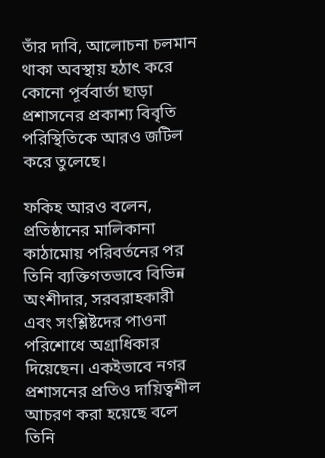তাঁর দাবি, আলোচনা চলমান থাকা অবস্থায় হঠাৎ করে কোনো পূর্ববার্তা ছাড়া প্রশাসনের প্রকাশ্য বিবৃতি পরিস্থিতিকে আরও জটিল করে তুলেছে।

ফকিহ আরও বলেন, প্রতিষ্ঠানের মালিকানা কাঠামোয় পরিবর্তনের পর তিনি ব্যক্তিগতভাবে বিভিন্ন অংশীদার, সরবরাহকারী এবং সংশ্লিষ্টদের পাওনা পরিশোধে অগ্রাধিকার দিয়েছেন। একইভাবে নগর প্রশাসনের প্রতিও দায়িত্বশীল আচরণ করা হয়েছে বলে তিনি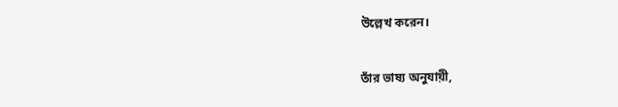উল্লেখ করেন।

তাঁর ভাষ্য অনুযায়ী,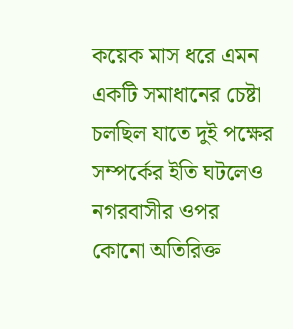কয়েক মাস ধরে এমন একটি সমাধানের চেষ্টা চলছিল যাতে দুই পক্ষের সম্পর্কের ইতি ঘটলেও নগরবাসীর ওপর কোনো অতিরিক্ত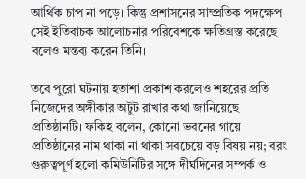আর্থিক চাপ না পড়ে। কিন্তু প্রশাসনের সাম্প্রতিক পদক্ষেপ সেই ইতিবাচক আলোচনার পরিবেশকে ক্ষতিগ্রস্ত করেছে বলেও মন্তব্য করেন তিনি।

তবে পুরো ঘটনায় হতাশা প্রকাশ করলেও শহরের প্রতি নিজেদের অঙ্গীকার অটুট রাখার কথা জানিয়েছে প্রতিষ্ঠানটি। ফকিহ বলেন, কোনো ভবনের গায়ে প্রতিষ্ঠানের নাম থাকা না থাকা সবচেয়ে বড় বিষয় নয়; বরং গুরুত্বপূর্ণ হলো কমিউনিটির সঙ্গে দীর্ঘদিনের সম্পর্ক ও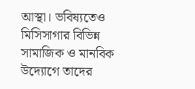আস্থা। ভবিষ্যতেও মিসিসাগার বিভিন্ন সামাজিক ও মানবিক উদ্যোগে তাদের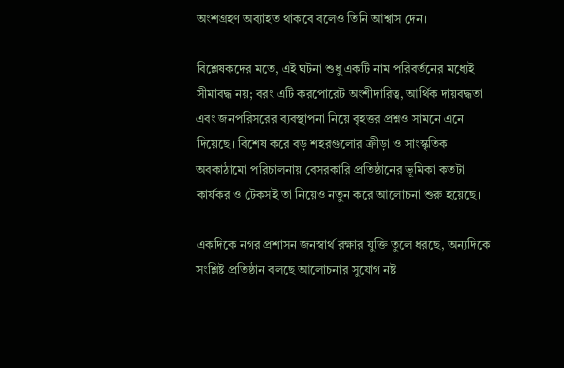অংশগ্রহণ অব্যাহত থাকবে বলেও তিনি আশ্বাস দেন।

বিশ্লেষকদের মতে, এই ঘটনা শুধু একটি নাম পরিবর্তনের মধ্যেই সীমাবদ্ধ নয়; বরং এটি করপোরেট অংশীদারিত্ব, আর্থিক দায়বদ্ধতা এবং জনপরিসরের ব্যবস্থাপনা নিয়ে বৃহত্তর প্রশ্নও সামনে এনে দিয়েছে। বিশেষ করে বড় শহরগুলোর ক্রীড়া ও সাংস্কৃতিক অবকাঠামো পরিচালনায় বেসরকারি প্রতিষ্ঠানের ভূমিকা কতটা কার্যকর ও টেকসই তা নিয়েও নতুন করে আলোচনা শুরু হয়েছে।

একদিকে নগর প্রশাসন জনস্বার্থ রক্ষার যুক্তি তুলে ধরছে, অন্যদিকে সংশ্লিষ্ট প্রতিষ্ঠান বলছে আলোচনার সুযোগ নষ্ট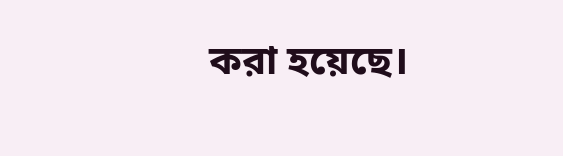করা হয়েছে।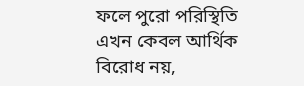ফলে পুরো পরিস্থিতি এখন কেবল আর্থিক বিরোধ নয়,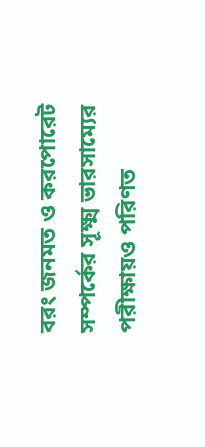বরং জনমত ও করপোরেট সম্পর্কের সূক্ষ্ম ভারসাম্যের পরীক্ষায়ও পরিণত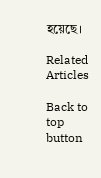হয়েছে।

Related Articles

Back to top button